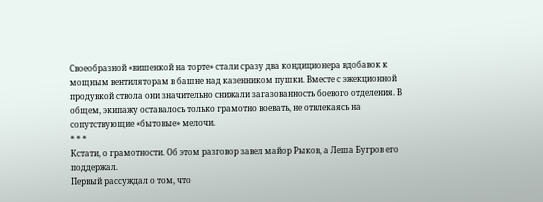Своеобразной «вишенкой на торте» стали сразу два кондиционера вдобавок к мощным вентиляторам в башне над казенником пушки. Вместе с эжекционной продувкой ствола они значительно снижали загазованность боевого отделения. В общем, экипажу оставалось только грамотно воевать, не отвлекаясь на сопутствующие «бытовые» мелочи.
* * *
Кстати, о грамотности. Об этом разговор завел майор Рыков, а Леша Бугров его поддержал.
Первый рассуждал о том, что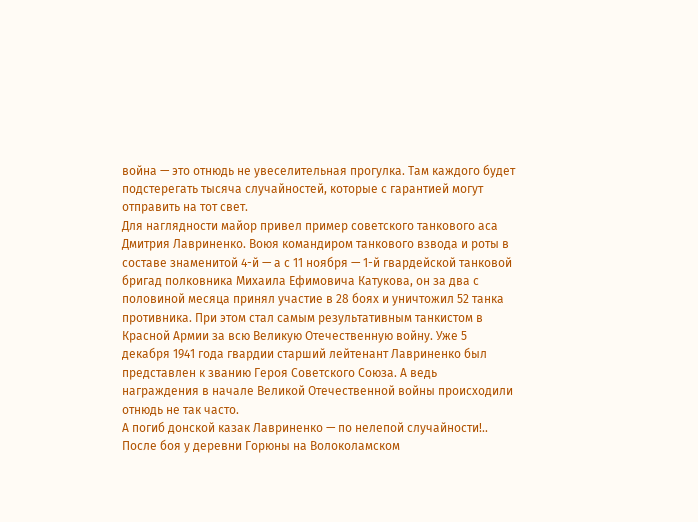война — это отнюдь не увеселительная прогулка. Там каждого будет подстерегать тысяча случайностей, которые с гарантией могут отправить на тот свет.
Для наглядности майор привел пример советского танкового аса Дмитрия Лавриненко. Воюя командиром танкового взвода и роты в составе знаменитой 4-й — а с 11 ноября — 1-й гвардейской танковой бригад полковника Михаила Ефимовича Катукова, он за два с половиной месяца принял участие в 28 боях и уничтожил 52 танка противника. При этом стал самым результативным танкистом в Красной Армии за всю Великую Отечественную войну. Уже 5 декабря 1941 года гвардии старший лейтенант Лавриненко был представлен к званию Героя Советского Союза. А ведь награждения в начале Великой Отечественной войны происходили отнюдь не так часто.
А погиб донской казак Лавриненко — по нелепой случайности!.. После боя у деревни Горюны на Волоколамском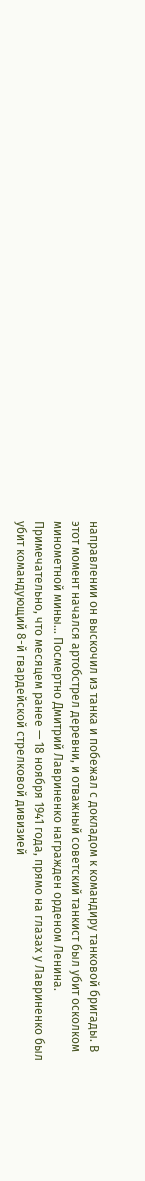направлении он выскочил из танка и побежал с докладом к командиру танковой бригады. В этот момент начался артобстрел деревни, и отважный советский танкист был убит осколком минометной мины… Посмертно Дмитрий Лавриненко награжден орденом Ленина.
Примечательно, что месяцем ранее — 18 ноября 1941 года, прямо на глазах у Лавриненко был убит командующий 8-й гвардейской стрелковой дивизией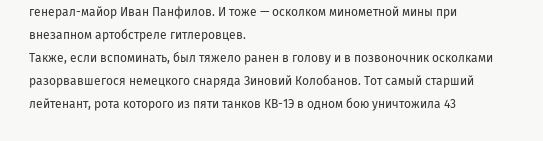генерал-майор Иван Панфилов. И тоже — осколком минометной мины при внезапном артобстреле гитлеровцев.
Также, если вспоминать, был тяжело ранен в голову и в позвоночник осколками разорвавшегося немецкого снаряда Зиновий Колобанов. Тот самый старший лейтенант, рота которого из пяти танков КВ-1Э в одном бою уничтожила 43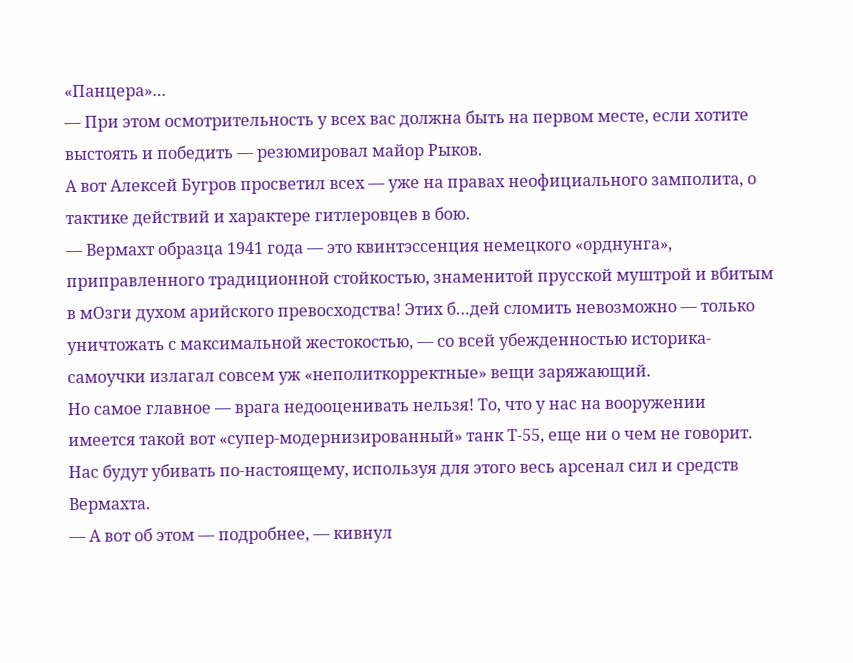«Панцера»…
— При этом осмотрительность у всех вас должна быть на первом месте, если хотите выстоять и победить — резюмировал майор Рыков.
А вот Алексей Бугров просветил всех — уже на правах неофициального замполита, о тактике действий и характере гитлеровцев в бою.
— Вермахт образца 1941 года — это квинтэссенция немецкого «орднунга», приправленного традиционной стойкостью, знаменитой прусской муштрой и вбитым в мОзги духом арийского превосходства! Этих б…дей сломить невозможно — только уничтожать с максимальной жестокостью, — со всей убежденностью историка-самоучки излагал совсем уж «неполиткорректные» вещи заряжающий.
Но самое главное — врага недооценивать нельзя! То, что у нас на вооружении имеется такой вот «супер-модернизированный» танк Т-55, еще ни о чем не говорит. Нас будут убивать по-настоящему, используя для этого весь арсенал сил и средств Вермахта.
— А вот об этом — подробнее, — кивнул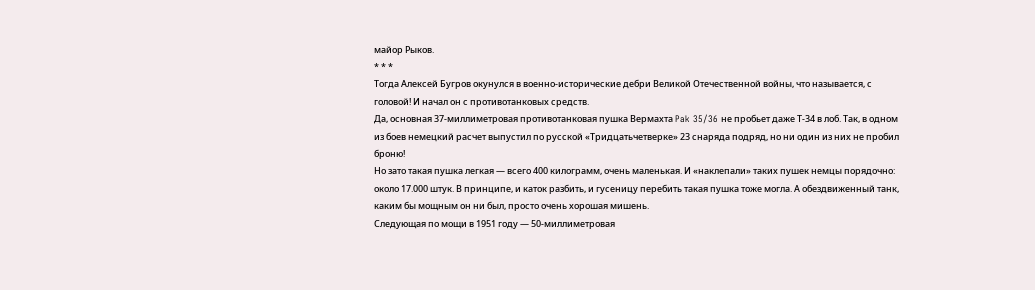майор Рыков.
* * *
Тогда Алексей Бугров окунулся в военно-исторические дебри Великой Отечественной войны, что называется, с головой! И начал он с противотанковых средств.
Да, основная 37-миллиметровая противотанковая пушка Вермахта Pak 35/36 не пробьет даже Т-34 в лоб. Так, в одном из боев немецкий расчет выпустил по русской «Тридцатьчетверке» 23 снаряда подряд, но ни один из них не пробил броню!
Но зато такая пушка легкая — всего 400 килограмм, очень маленькая. И «наклепали» таких пушек немцы порядочно: около 17.000 штук. В принципе, и каток разбить, и гусеницу перебить такая пушка тоже могла. А обездвиженный танк, каким бы мощным он ни был, просто очень хорошая мишень.
Следующая по мощи в 1951 году — 50-миллиметровая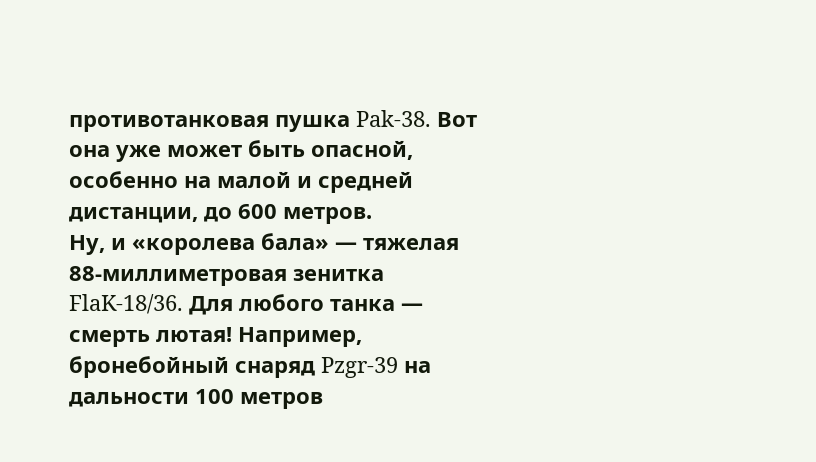противотанковая пушка Pak-38. Вот она уже может быть опасной, особенно на малой и средней дистанции, до 600 метров.
Ну, и «королева бала» — тяжелая 88-миллиметровая зенитка FlaK-18/36. Для любого танка — смерть лютая! Например, бронебойный снаряд Pzgr-39 на дальности 100 метров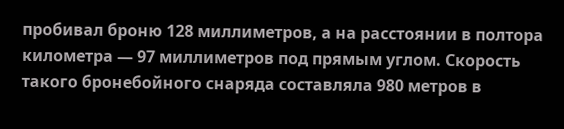пробивал броню 128 миллиметров, а на расстоянии в полтора километра — 97 миллиметров под прямым углом. Скорость такого бронебойного снаряда составляла 980 метров в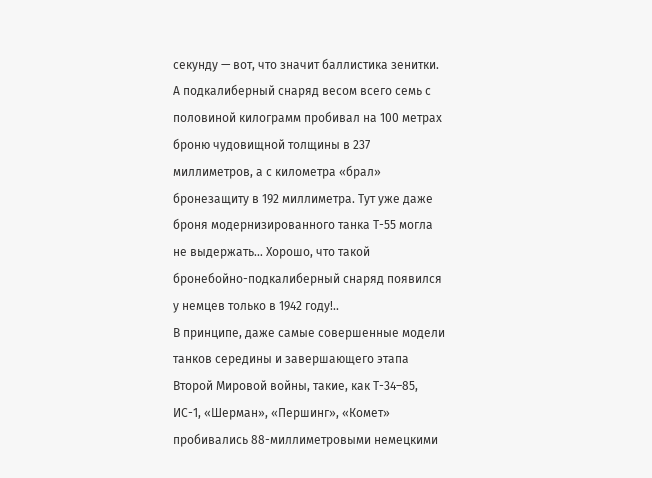секунду — вот, что значит баллистика зенитки. А подкалиберный снаряд весом всего семь с половиной килограмм пробивал на 100 метрах броню чудовищной толщины в 237 миллиметров, а с километра «брал» бронезащиту в 192 миллиметра. Тут уже даже броня модернизированного танка Т-55 могла не выдержать… Хорошо, что такой бронебойно-подкалиберный снаряд появился у немцев только в 1942 году!..
В принципе, даже самые совершенные модели танков середины и завершающего этапа Второй Мировой войны, такие, как Т-34–85, ИС-1, «Шерман», «Першинг», «Комет» пробивались 88-миллиметровыми немецкими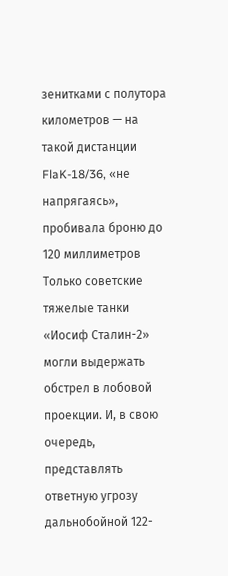зенитками с полутора километров — на такой дистанции FlaK-18/36, «не напрягаясь», пробивала броню до 120 миллиметров Только советские тяжелые танки «Иосиф Сталин-2» могли выдержать обстрел в лобовой проекции. И, в свою очередь, представлять ответную угрозу дальнобойной 122-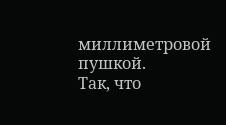миллиметровой пушкой.
Так, что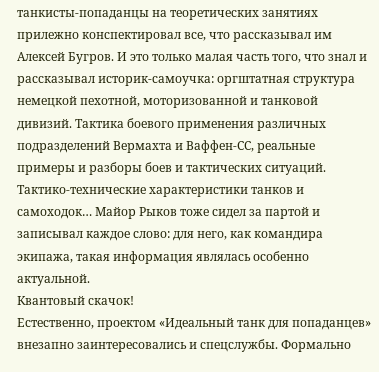танкисты-попаданцы на теоретических занятиях прилежно конспектировал все, что рассказывал им Алексей Бугров. И это только малая часть того, что знал и рассказывал историк-самоучка: оргштатная структура немецкой пехотной, моторизованной и танковой дивизий. Тактика боевого применения различных подразделений Вермахта и Ваффен-СС, реальные примеры и разборы боев и тактических ситуаций. Тактико-технические характеристики танков и самоходок… Майор Рыков тоже сидел за партой и записывал каждое слово: для него, как командира экипажа, такая информация являлась особенно актуальной.
Квантовый скачок!
Естественно, проектом «Идеальный танк для попаданцев» внезапно заинтересовались и спецслужбы. Формально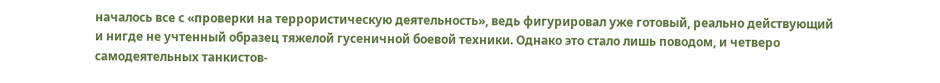началось все с «проверки на террористическую деятельность», ведь фигурировал уже готовый, реально действующий и нигде не учтенный образец тяжелой гусеничной боевой техники. Однако это стало лишь поводом, и четверо самодеятельных танкистов-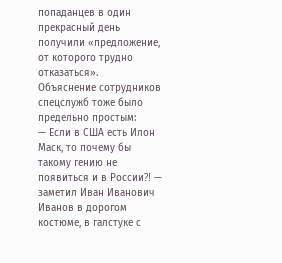попаданцев в один прекрасный день получили «предложение, от которого трудно отказаться».
Объяснение сотрудников спецслужб тоже было предельно простым:
— Если в США есть Илон Маск, то почему бы такому гению не появиться и в России⁈ — заметил Иван Иванович Иванов в дорогом костюме, в галстуке с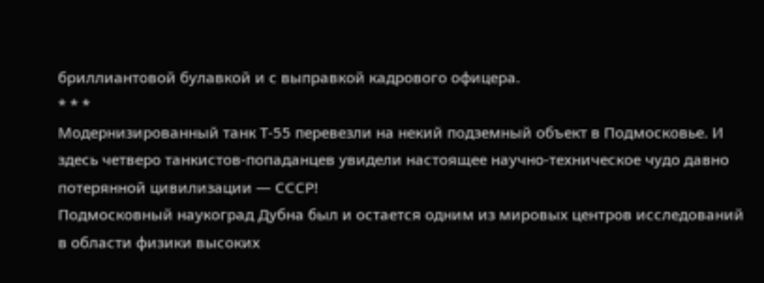бриллиантовой булавкой и с выправкой кадрового офицера.
* * *
Модернизированный танк Т-55 перевезли на некий подземный объект в Подмосковье. И здесь четверо танкистов-попаданцев увидели настоящее научно-техническое чудо давно потерянной цивилизации — СССР!
Подмосковный наукоград Дубна был и остается одним из мировых центров исследований в области физики высоких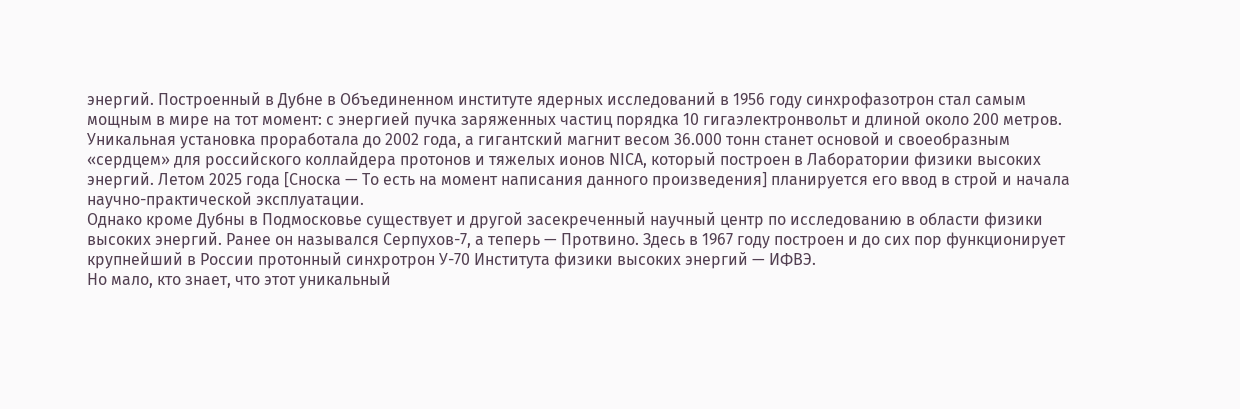энергий. Построенный в Дубне в Объединенном институте ядерных исследований в 1956 году синхрофазотрон стал самым мощным в мире на тот момент: с энергией пучка заряженных частиц порядка 10 гигаэлектронвольт и длиной около 200 метров.
Уникальная установка проработала до 2002 года, а гигантский магнит весом 36.000 тонн станет основой и своеобразным «сердцем» для российского коллайдера протонов и тяжелых ионов NICA, который построен в Лаборатории физики высоких энергий. Летом 2025 года [Сноска — То есть на момент написания данного произведения] планируется его ввод в строй и начала научно-практической эксплуатации.
Однако кроме Дубны в Подмосковье существует и другой засекреченный научный центр по исследованию в области физики высоких энергий. Ранее он назывался Серпухов-7, а теперь — Протвино. Здесь в 1967 году построен и до сих пор функционирует крупнейший в России протонный синхротрон У-70 Института физики высоких энергий — ИФВЭ.
Но мало, кто знает, что этот уникальный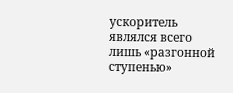ускоритель являлся всего лишь «разгонной ступенью»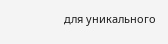для уникального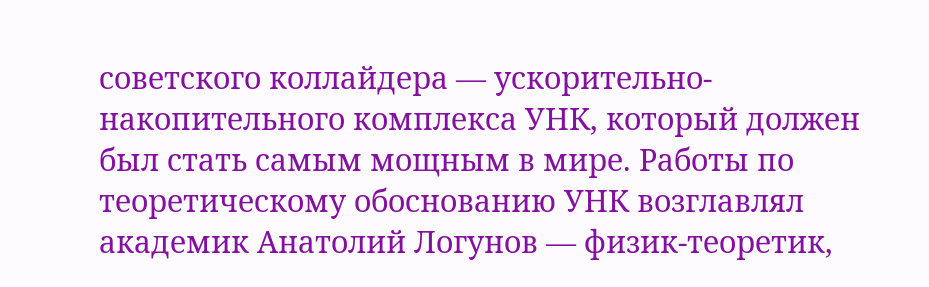советского коллайдера — ускорительно-накопительного комплекса УНК, который должен был стать самым мощным в мире. Работы по теоретическому обоснованию УНК возглавлял академик Анатолий Логунов — физик-теоретик,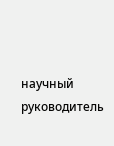научный руководитель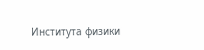Института физики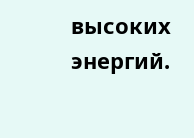высоких энергий.